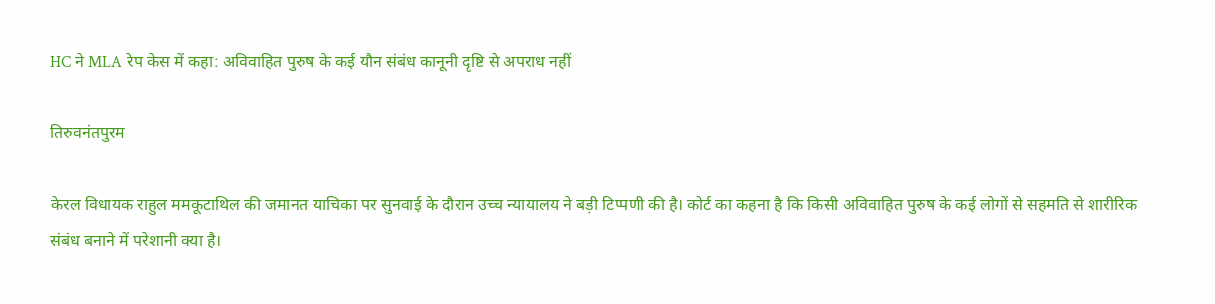HC ने MLA रेप केस में कहा: अविवाहित पुरुष के कई यौन संबंध कानूनी दृष्टि से अपराध नहीं

तिरुवनंतपुरम

केरल विधायक राहुल ममकूटाथिल की जमानत याचिका पर सुनवाई के दौरान उच्च न्यायालय ने बड़ी टिप्पणी की है। कोर्ट का कहना है कि किसी अविवाहित पुरुष के कई लोगों से सहमति से शारीरिक संबंध बनाने में परेशानी क्या है।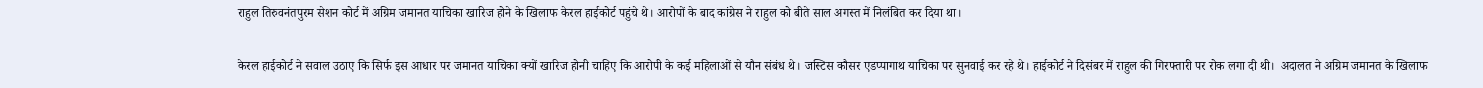राहुल तिरुवनंतपुरम सेशन कोर्ट में अग्रिम जमानत याचिका खारिज होने के खिलाफ केरल हाईकोर्ट पहुंचे थे। आरोपों के बाद कांग्रेस ने राहुल को बीते साल अगस्त में निलंबित कर दिया था।

केरल हाईकोर्ट ने सवाल उठाए कि सिर्फ इस आधार पर जमानत याचिका क्यों खारिज होनी चाहिए कि आरोपी के कई महिलाओं से यौन संबंध थे। जस्टिस कौसर एडप्पागाथ याचिका पर सुनवाई कर रहे थे। हाईकोर्ट ने दिसंबर में राहुल की गिरफ्तारी पर रोक लगा दी थी।  अदालत ने अग्रिम जमानत के खिलाफ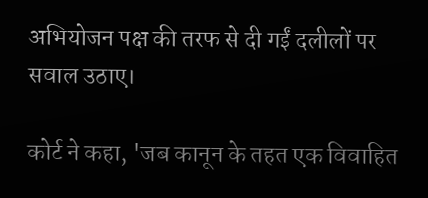अभियोजन पक्ष की तरफ से दी गईं दलीलों पर सवाल उठाए।

कोर्ट ने कहा, 'जब कानून के तहत एक विवाहित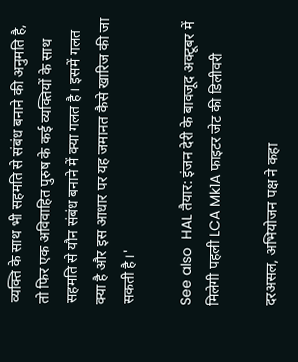व्यक्ति के साथ भी सहमति से संबंध बनाने की अनुमति है, तो फिर एक अविवाहित पुरुष के कई व्यक्तियों के साथ सहमति से यौन संबंध बनाने में क्या गलत है। इसमें गलत क्या है और इस आधार पर यह जमानत कैसे खारिज की जा सकती है।'

See also  HAL तैयार: इंजन देरी के बावजूद अक्टूबर में मिलेगी पहली LCA Mk1A फाइटर जेट की डिलीवरी

दरअसल, अभियोजन पक्ष ने कहा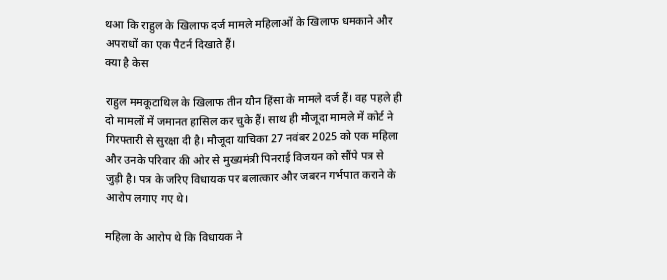थआ कि राहुल के खिलाफ दर्ज मामले महिलाओं के खिलाफ धमकाने और अपराधों का एक पैटर्न दिखाते हैं।
क्या है केस

राहुल ममकूटाथिल के खिलाफ तीन यौन हिंसा के मामले दर्ज हैं। वह पहले ही दो मामलों में जमानत हासिल कर चुके हैं। साथ ही मौजूदा मामले में कोर्ट ने गिरफ्तारी से सुरक्षा दी है। मौजूदा याचिका 27 नवंबर 2025 को एक महिला और उनके परिवार की ओर से मुख्यमंत्री पिनराई विजयन को सौंपे पत्र से जुड़ी है। पत्र के जरिए विधायक पर बलात्कार और जबरन गर्भपात कराने के आरोप लगाए गए थे।

महिला के आरोप थे कि विधायक ने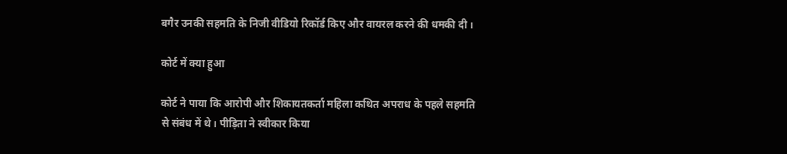बगैर उनकी सहमति के निजी वीडियो रिकॉर्ड किए और वायरल करने की धमकी दी।

कोर्ट में क्या हुआ

कोर्ट ने पाया कि आरोपी और शिकायतकर्ता महिला कथित अपराध के पहले सहमति से संबंध में थे। पीड़िता ने स्वीकार किया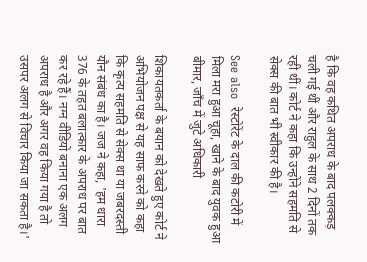है कि वह कथित अपराध के बाद पलक्कड़ चली गई थीं और राहुल के साथ 2 दिनों तक रही थीं। कोर्ट ने कहा कि उन्होंने सहमति से सेक्स की बात भी स्वीकार की है।

See also  रेस्टोरेंट के दाल की कटोरी में मिला मरा हुआ चूहा, खाने के बाद युवक हुआ बीमार, जाँच में जुटे अधिकारी

शिकायतकर्ता के बयान को देखते हुए कोर्ट ने अभियोजन पक्ष से यह साफ करने को कहा कि कृत्य सहमति से सेक्स था या जबरदस्ती यौन संबंध का है। जज ने कहा, 'हम धारा 376 के तहत बलात्कार के अपराध पर बात कर रहे हैं। नग्न वीडियो बनाना एक अलग अपराध है और अगर वह किया गया है तो उसपर अलग से विचार किया जा सकता है।'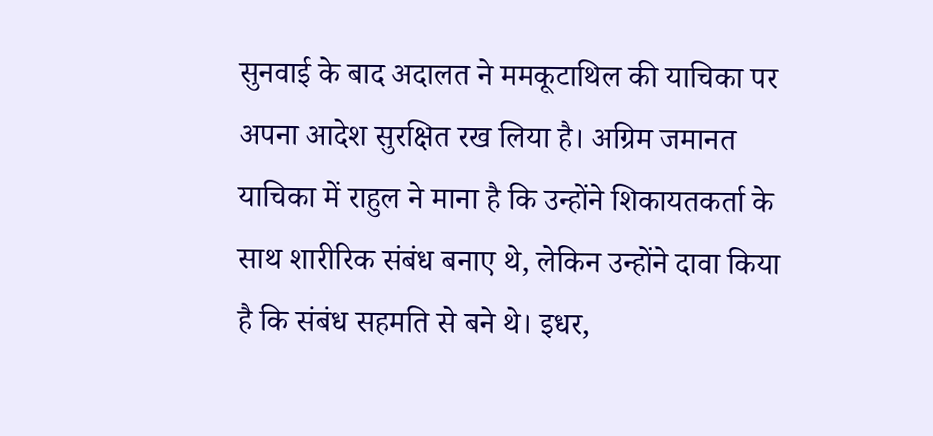सुनवाई के बाद अदालत ने ममकूटाथिल की याचिका पर अपना आदेश सुरक्षित रख लिया है। अग्रिम जमानत याचिका में राहुल ने माना है कि उन्होंने शिकायतकर्ता के साथ शारीरिक संबंध बनाए थे, लेकिन उन्होंने दावा किया है कि संबंध सहमति से बने थे। इधर,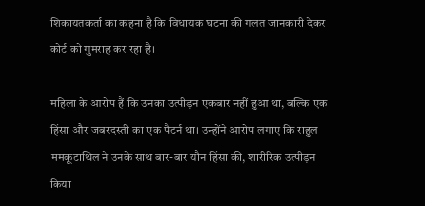शिकायतकर्ता का कहना है कि विधायक घटना की गलत जानकारी देकर कोर्ट को गुमराह कर रहा है।

महिला के आरोप हैं कि उनका उत्पीड़न एकबार नहीं हुआ था, बल्कि एक हिंसा और जबरदस्ती का एक पैटर्न था। उन्होंने आरोप लगाए कि राहुल ममकूटाथिल ने उनके साथ बार-बार यौन हिंसा की, शारीरिक उत्पीड़न किया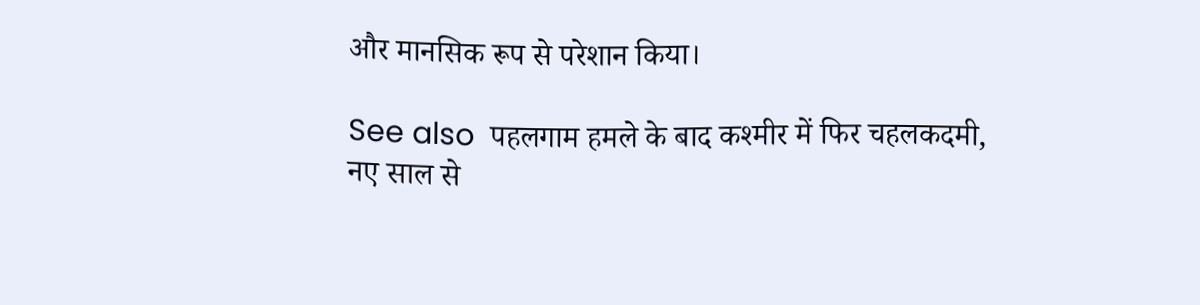और मानसिक रूप से परेशान किया।

See also  पहलगाम हमले के बाद कश्मीर में फिर चहलकदमी, नए साल से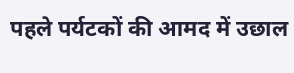पहले पर्यटकों की आमद में उछाल